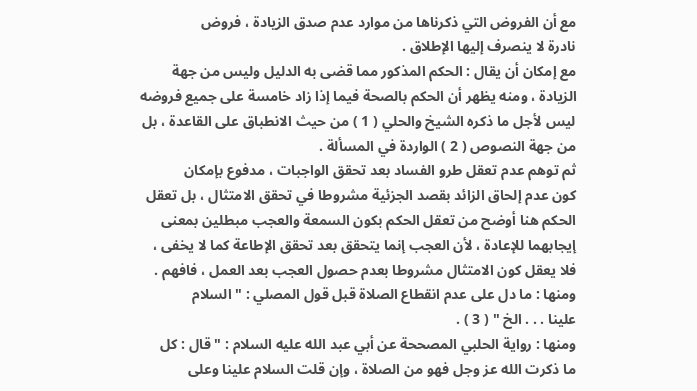مع أن الفروض التي ذكرناها من موارد عدم صدق الزيادة ، فروض
نادرة لا ينصرف إليها الإطلاق .
مع إمكان أن يقال : الحكم المذكور مما قضى به الدليل وليس من جهة
الزيادة ، ومنه يظهر أن الحكم بالصحة فيما إذا زاد خامسة على جميع فروضه
ليس لأجل ما ذكره الشيخ والحلي ( 1 ) من حيث الانطباق على القاعدة ، بل
من جهة النصوص ( 2 ) الواردة في المسألة .
ثم توهم عدم تعقل طرو الفساد بعد تحقق الواجبات ، مدفوع بإمكان
كون عدم إلحاق الزائد بقصد الجزئية مشروطا في تحقق الامتثال ، بل تعقل
الحكم هنا أوضح من تعقل الحكم بكون السمعة والعجب مبطلين بمعنى
إيجابهما للإعادة ، لأن العجب إنما يتحقق بعد تحقق الإطاعة كما لا يخفى ،
فلا يعقل كون الامتثال مشروطا بعدم حصول العجب بعد العمل ، فافهم .
ومنها : ما دل على عدم انقطاع الصلاة قبل قول المصلي : " السلام
علينا . . . الخ " ( 3 ) .
ومنها : رواية الحلبي المصححة عن أبي عبد الله عليه السلام : " قال : كل
ما ذكرت الله عز وجل فهو من الصلاة ، وإن قلت السلام علينا وعلى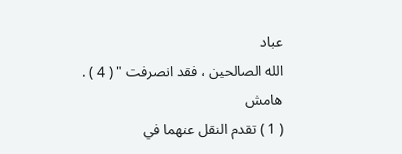عباد
الله الصالحين ، فقد انصرفت " ( 4 ) .
هامش
( 1 ) تقدم النقل عنهما في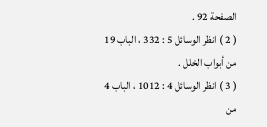الصفحة 92 .
( 2 ) انظر الوسائل 5 : 332 ، الباب 19 من أبواب الخلل .
( 3 ) انظر الوسائل 4 : 1012 ، الباب 4 من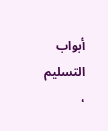أبواب التسليم ،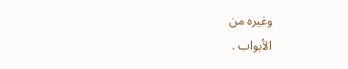وغيره من
الأبواب .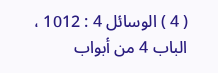( 4 ) الوسائل 4 : 1012 ، الباب 4 من أبواب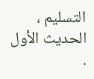التسليم ، الحديث الأول .